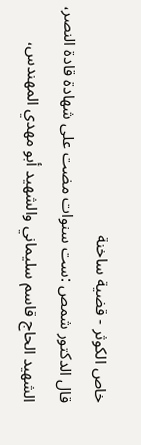خاص الكوثر - قضية ساخنة
قال الدكتور شمص :ست سنوات مضت على شهادة قادة النصر، الشهيد الحاج قاسم سليماني والشهيد أبو مهدي المهندس،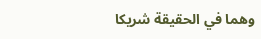وهما في الحقيقة شريكا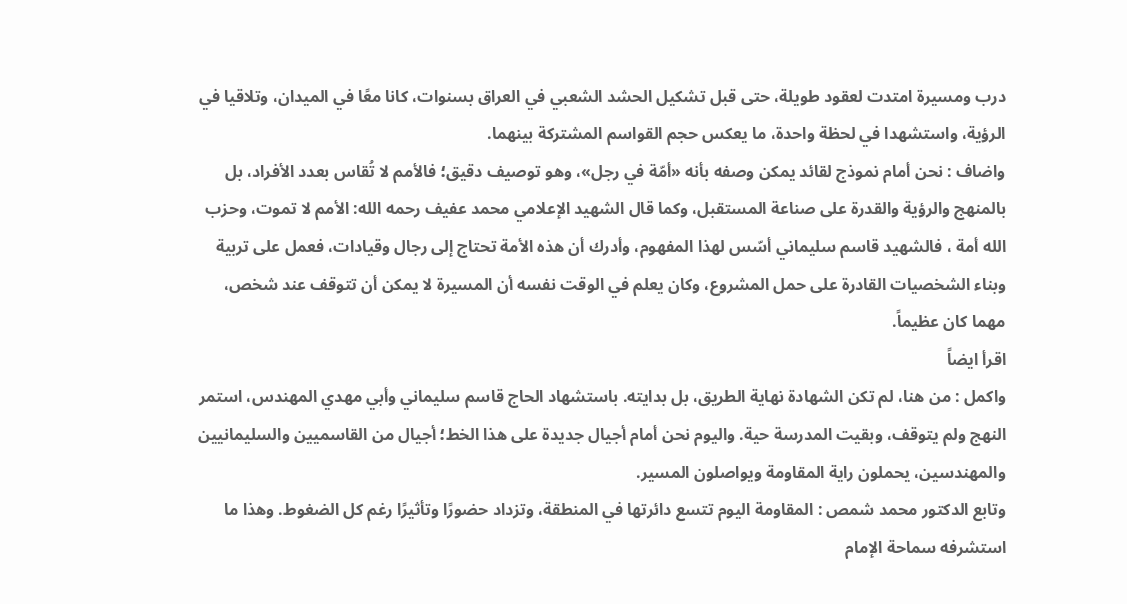درب ومسيرة امتدت لعقود طويلة، حتى قبل تشكيل الحشد الشعبي في العراق بسنوات، كانا معًا في الميدان، وتلاقيا في الرؤية، واستشهدا في لحظة واحدة، ما يعكس حجم القواسم المشتركة بينهما.
واضاف : نحن أمام نموذج لقائد يمكن وصفه بأنه «أمّة في رجل»، وهو توصيف دقيق؛ فالأمم لا تُقاس بعدد الأفراد، بل بالمنهج والرؤية والقدرة على صناعة المستقبل، وكما قال الشهيد الإعلامي محمد عفيف رحمه الله: الأمم لا تموت، وحزب الله أمة ، فالشهيد قاسم سليماني أسّس لهذا المفهوم، وأدرك أن هذه الأمة تحتاج إلى رجال وقيادات، فعمل على تربية وبناء الشخصيات القادرة على حمل المشروع، وكان يعلم في الوقت نفسه أن المسيرة لا يمكن أن تتوقف عند شخص، مهما كان عظيماً.
اقرأ ايضاً
واكمل : من هنا، لم تكن الشهادة نهاية الطريق، بل بدايته. باستشهاد الحاج قاسم سليماني وأبي مهدي المهندس، استمر النهج ولم يتوقف، وبقيت المدرسة حية. واليوم نحن أمام أجيال جديدة على هذا الخط؛ أجيال من القاسميين والسليمانيين والمهندسين، يحملون راية المقاومة ويواصلون المسير.
وتابع الدكتور محمد شمص : المقاومة اليوم تتسع دائرتها في المنطقة، وتزداد حضورًا وتأثيرًا رغم كل الضغوط. وهذا ما استشرفه سماحة الإمام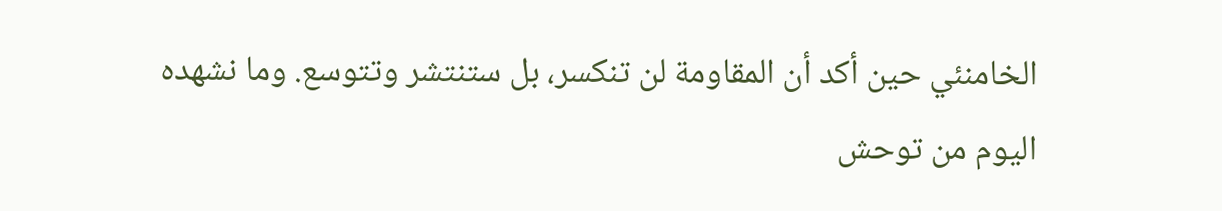الخامنئي حين أكد أن المقاومة لن تنكسر، بل ستنتشر وتتوسع. وما نشهده اليوم من توحش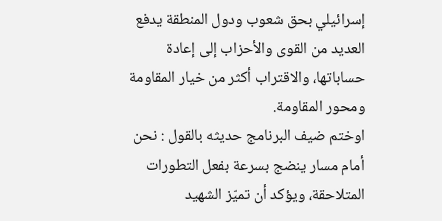إسرائيلي بحق شعوب ودول المنطقة يدفع العديد من القوى والأحزاب إلى إعادة حساباتها، والاقتراب أكثر من خيار المقاومة ومحور المقاومة.
اوختم ضيف البرنامج حديثه بالقول : نحن أمام مسار ينضج بسرعة بفعل التطورات المتلاحقة، ويؤكد أن تميّز الشهيد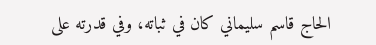الحاج قاسم سليماني كان في ثباته، وفي قدرته على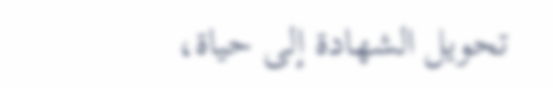تحويل الشهادة إلى حياة،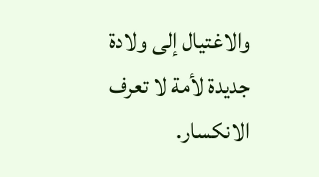والاغتيال إلى ولادة جديدة لأمة لا تعرف الانكسار.